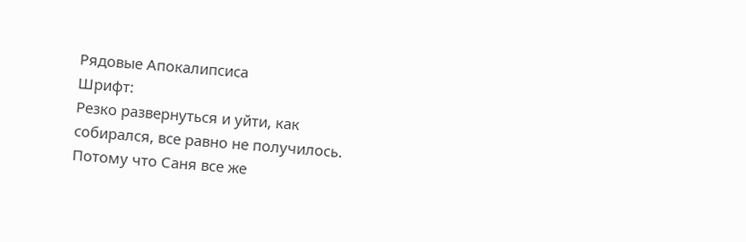Рядовые Апокалипсиса
Шрифт:
Резко развернуться и уйти, как собирался, все равно не получилось. Потому что Саня все же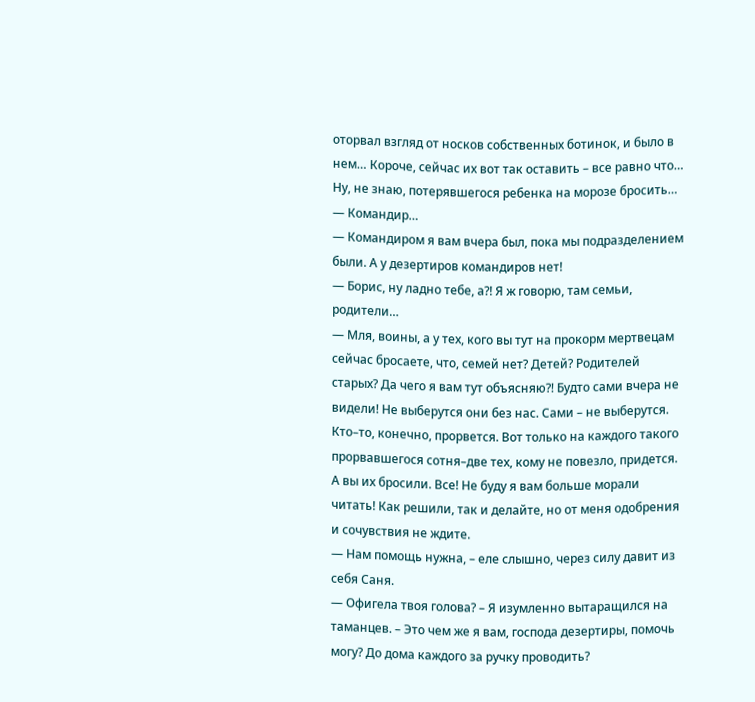оторвал взгляд от носков собственных ботинок, и было в нем… Короче, сейчас их вот так оставить – все равно что… Ну, не знаю, потерявшегося ребенка на морозе бросить…
— Командир…
— Командиром я вам вчера был, пока мы подразделением были. А у дезертиров командиров нет!
— Борис, ну ладно тебе, а?! Я ж говорю, там семьи, родители…
— Мля, воины, а у тех, кого вы тут на прокорм мертвецам сейчас бросаете, что, семей нет? Детей? Родителей старых? Да чего я вам тут объясняю?! Будто сами вчера не видели! Не выберутся они без нас. Сами – не выберутся. Кто–то, конечно, прорвется. Вот только на каждого такого прорвавшегося сотня–две тех, кому не повезло, придется. А вы их бросили. Все! Не буду я вам больше морали читать! Как решили, так и делайте, но от меня одобрения и сочувствия не ждите.
— Нам помощь нужна, – еле слышно, через силу давит из себя Саня.
— Офигела твоя голова? – Я изумленно вытаращился на таманцев. – Это чем же я вам, господа дезертиры, помочь могу? До дома каждого за ручку проводить?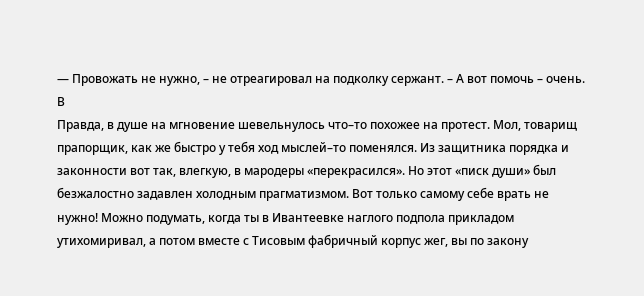— Провожать не нужно, – не отреагировал на подколку сержант. – А вот помочь – очень.
В
Правда, в душе на мгновение шевельнулось что–то похожее на протест. Мол, товарищ прапорщик, как же быстро у тебя ход мыслей–то поменялся. Из защитника порядка и законности вот так, влегкую, в мародеры «перекрасился». Но этот «писк души» был безжалостно задавлен холодным прагматизмом. Вот только самому себе врать не нужно! Можно подумать, когда ты в Ивантеевке наглого подпола прикладом утихомиривал, а потом вместе с Тисовым фабричный корпус жег, вы по закону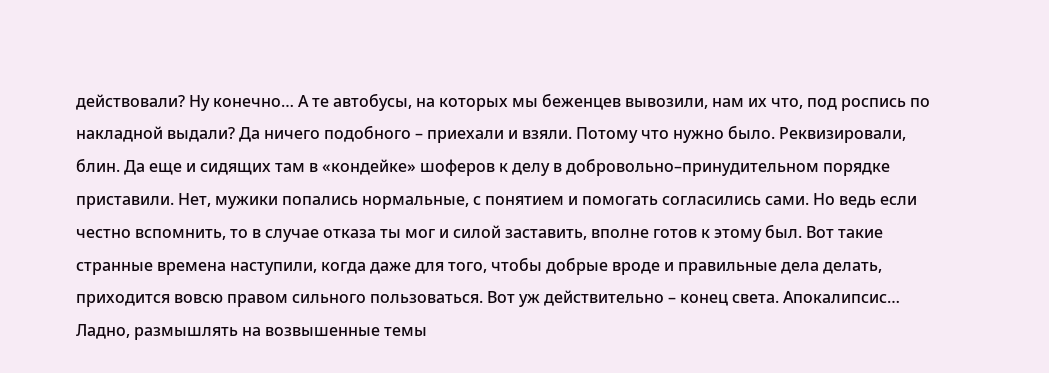действовали? Ну конечно… А те автобусы, на которых мы беженцев вывозили, нам их что, под роспись по накладной выдали? Да ничего подобного – приехали и взяли. Потому что нужно было. Реквизировали, блин. Да еще и сидящих там в «кондейке» шоферов к делу в добровольно–принудительном порядке приставили. Нет, мужики попались нормальные, с понятием и помогать согласились сами. Но ведь если честно вспомнить, то в случае отказа ты мог и силой заставить, вполне готов к этому был. Вот такие странные времена наступили, когда даже для того, чтобы добрые вроде и правильные дела делать, приходится вовсю правом сильного пользоваться. Вот уж действительно – конец света. Апокалипсис… Ладно, размышлять на возвышенные темы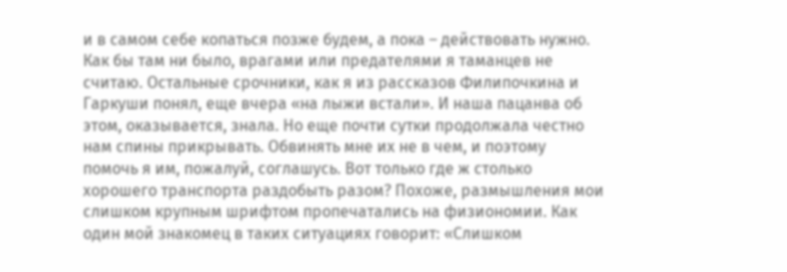и в самом себе копаться позже будем, а пока – действовать нужно.
Как бы там ни было, врагами или предателями я таманцев не считаю. Остальные срочники, как я из рассказов Филипочкина и Гаркуши понял, еще вчера «на лыжи встали». И наша пацанва об этом, оказывается, знала. Но еще почти сутки продолжала честно нам спины прикрывать. Обвинять мне их не в чем, и поэтому помочь я им, пожалуй, соглашусь. Вот только где ж столько хорошего транспорта раздобыть разом? Похоже, размышления мои слишком крупным шрифтом пропечатались на физиономии. Как один мой знакомец в таких ситуациях говорит: «Слишком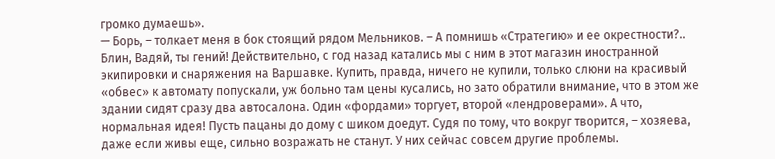громко думаешь».
— Борь, – толкает меня в бок стоящий рядом Мельников. – А помнишь «Стратегию» и ее окрестности?..
Блин, Вадяй, ты гений! Действительно, с год назад катались мы с ним в этот магазин иностранной экипировки и снаряжения на Варшавке. Купить, правда, ничего не купили, только слюни на красивый «обвес» к автомату попускали, уж больно там цены кусались, но зато обратили внимание, что в этом же здании сидят сразу два автосалона. Один «фордами» торгует, второй «лендроверами». А что, нормальная идея! Пусть пацаны до дому с шиком доедут. Судя по тому, что вокруг творится, – хозяева, даже если живы еще, сильно возражать не станут. У них сейчас совсем другие проблемы.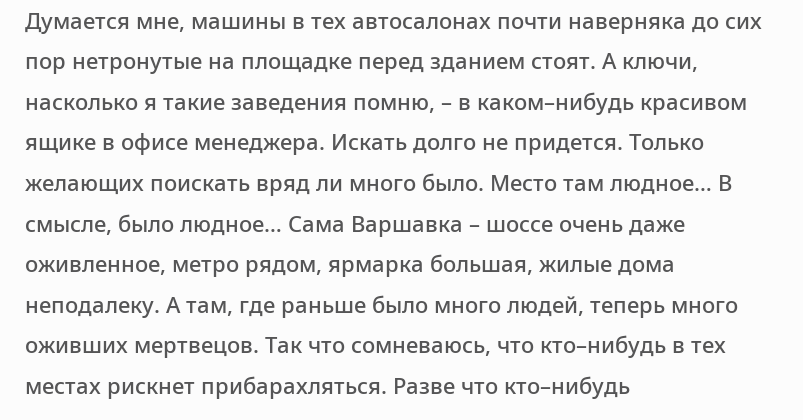Думается мне, машины в тех автосалонах почти наверняка до сих пор нетронутые на площадке перед зданием стоят. А ключи, насколько я такие заведения помню, – в каком–нибудь красивом ящике в офисе менеджера. Искать долго не придется. Только желающих поискать вряд ли много было. Место там людное… В смысле, было людное… Сама Варшавка – шоссе очень даже оживленное, метро рядом, ярмарка большая, жилые дома неподалеку. А там, где раньше было много людей, теперь много оживших мертвецов. Так что сомневаюсь, что кто–нибудь в тех местах рискнет прибарахляться. Разве что кто–нибудь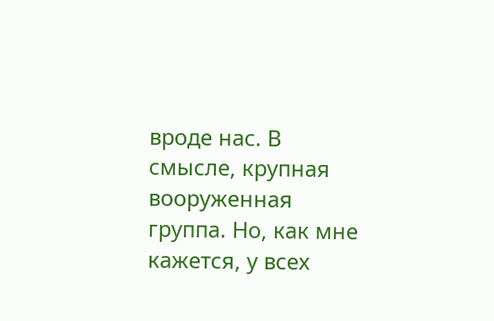вроде нас. В смысле, крупная вооруженная группа. Но, как мне кажется, у всех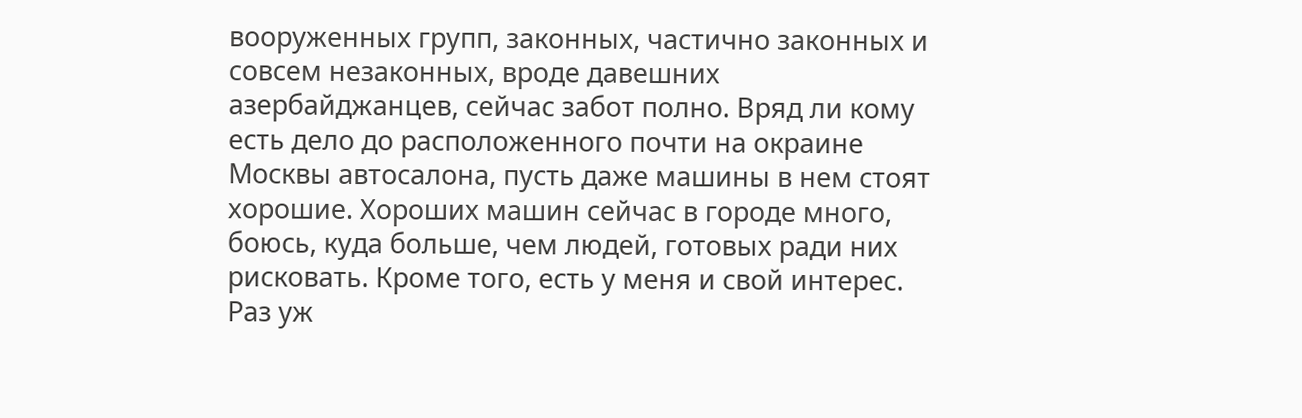вооруженных групп, законных, частично законных и совсем незаконных, вроде давешних азербайджанцев, сейчас забот полно. Вряд ли кому есть дело до расположенного почти на окраине Москвы автосалона, пусть даже машины в нем стоят хорошие. Хороших машин сейчас в городе много, боюсь, куда больше, чем людей, готовых ради них рисковать. Кроме того, есть у меня и свой интерес. Раз уж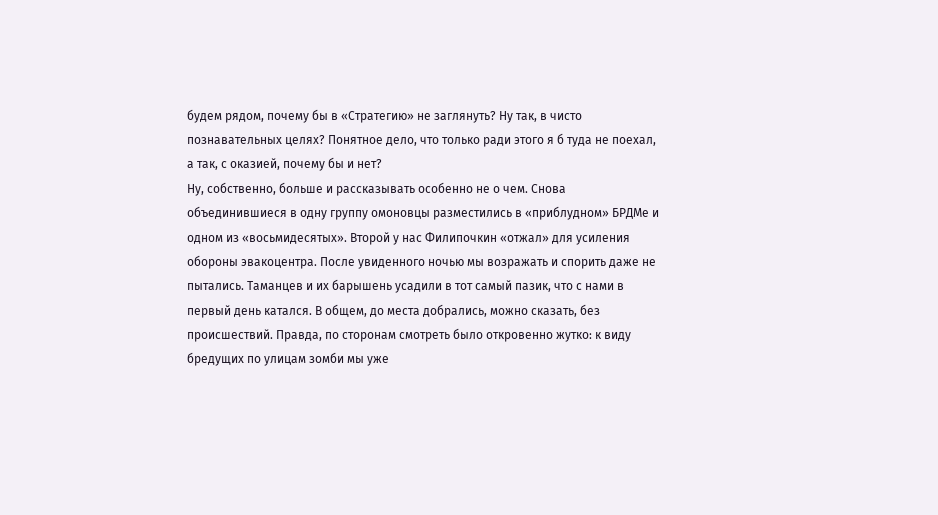будем рядом, почему бы в «Стратегию» не заглянуть? Ну так, в чисто познавательных целях? Понятное дело, что только ради этого я б туда не поехал, а так, с оказией, почему бы и нет?
Ну, собственно, больше и рассказывать особенно не о чем. Снова объединившиеся в одну группу омоновцы разместились в «приблудном» БРДМе и одном из «восьмидесятых». Второй у нас Филипочкин «отжал» для усиления обороны эвакоцентра. После увиденного ночью мы возражать и спорить даже не пытались. Таманцев и их барышень усадили в тот самый пазик, что с нами в первый день катался. В общем, до места добрались, можно сказать, без происшествий. Правда, по сторонам смотреть было откровенно жутко: к виду бредущих по улицам зомби мы уже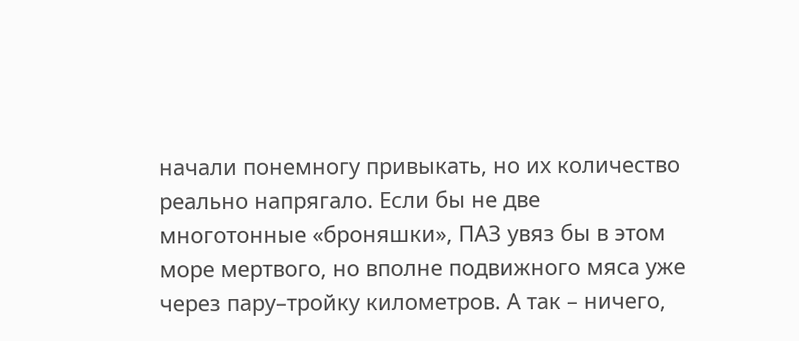начали понемногу привыкать, но их количество реально напрягало. Если бы не две многотонные «броняшки», ПАЗ увяз бы в этом море мертвого, но вполне подвижного мяса уже через пару–тройку километров. А так – ничего,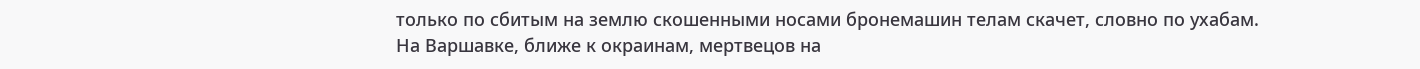только по сбитым на землю скошенными носами бронемашин телам скачет, словно по ухабам.
На Варшавке, ближе к окраинам, мертвецов на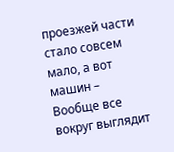проезжей части стало совсем мало, а вот машин –
Вообще все вокруг выглядит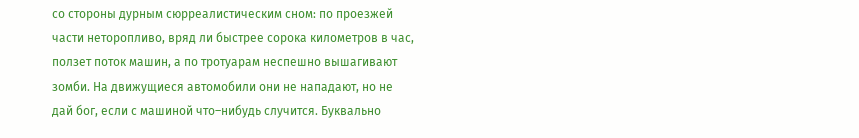со стороны дурным сюрреалистическим сном: по проезжей части неторопливо, вряд ли быстрее сорока километров в час, ползет поток машин, а по тротуарам неспешно вышагивают зомби. На движущиеся автомобили они не нападают, но не дай бог, если с машиной что–нибудь случится. Буквально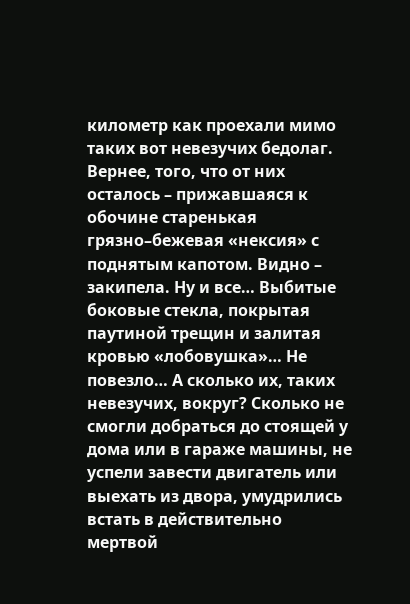километр как проехали мимо таких вот невезучих бедолаг. Вернее, того, что от них осталось – прижавшаяся к обочине старенькая грязно–бежевая «нексия» с поднятым капотом. Видно – закипела. Ну и все… Выбитые боковые стекла, покрытая паутиной трещин и залитая кровью «лобовушка»… Не повезло… А сколько их, таких невезучих, вокруг? Сколько не смогли добраться до стоящей у дома или в гараже машины, не успели завести двигатель или выехать из двора, умудрились встать в действительно мертвой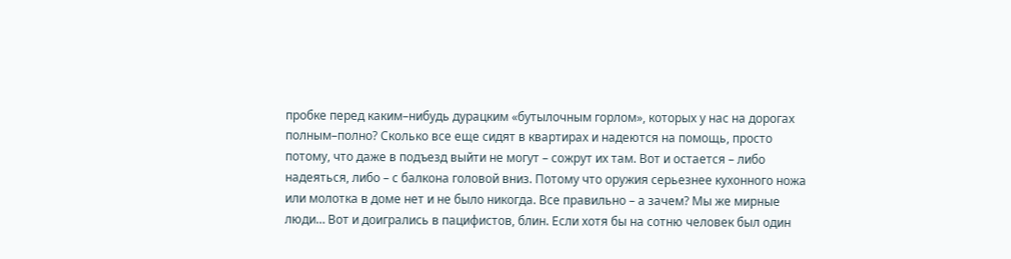пробке перед каким–нибудь дурацким «бутылочным горлом», которых у нас на дорогах полным–полно? Сколько все еще сидят в квартирах и надеются на помощь, просто потому, что даже в подъезд выйти не могут – сожрут их там. Вот и остается – либо надеяться, либо – с балкона головой вниз. Потому что оружия серьезнее кухонного ножа или молотка в доме нет и не было никогда. Все правильно – а зачем? Мы же мирные люди… Вот и доигрались в пацифистов, блин. Если хотя бы на сотню человек был один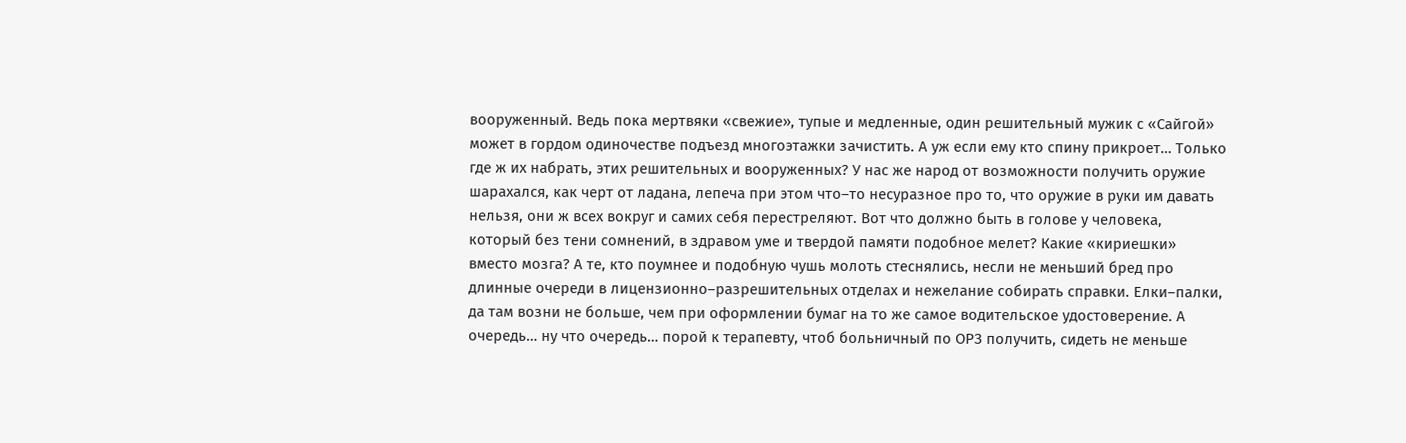вооруженный. Ведь пока мертвяки «свежие», тупые и медленные, один решительный мужик с «Сайгой» может в гордом одиночестве подъезд многоэтажки зачистить. А уж если ему кто спину прикроет… Только где ж их набрать, этих решительных и вооруженных? У нас же народ от возможности получить оружие шарахался, как черт от ладана, лепеча при этом что–то несуразное про то, что оружие в руки им давать нельзя, они ж всех вокруг и самих себя перестреляют. Вот что должно быть в голове у человека, который без тени сомнений, в здравом уме и твердой памяти подобное мелет? Какие «кириешки» вместо мозга? А те, кто поумнее и подобную чушь молоть стеснялись, несли не меньший бред про длинные очереди в лицензионно–разрешительных отделах и нежелание собирать справки. Елки–палки, да там возни не больше, чем при оформлении бумаг на то же самое водительское удостоверение. А очередь… ну что очередь… порой к терапевту, чтоб больничный по ОРЗ получить, сидеть не меньше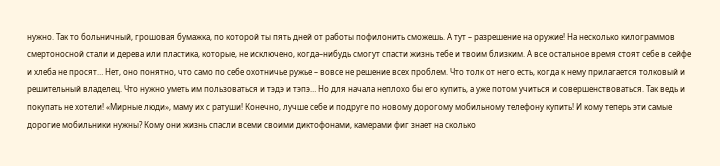нужно. Так то больничный, грошовая бумажка, по которой ты пять дней от работы пофилонить сможешь. А тут – разрешение на оружие! На несколько килограммов смертоносной стали и дерева или пластика, которые, не исключено, когда–нибудь смогут спасти жизнь тебе и твоим близким. А все остальное время стоят себе в сейфе и хлеба не просят… Нет, оно понятно, что само по себе охотничье ружье – вовсе не решение всех проблем. Что толк от него есть, когда к нему прилагается толковый и решительный владелец. Что нужно уметь им пользоваться и тэдэ и тэпэ… Но для начала неплохо бы его купить, а уже потом учиться и совершенствоваться. Так ведь и покупать не хотели! «Мирные люди», маму их с ратуши! Конечно, лучше себе и подруге по новому дорогому мобильному телефону купить! И кому теперь эти самые дорогие мобильники нужны? Кому они жизнь спасли всеми своими диктофонами, камерами фиг знает на сколько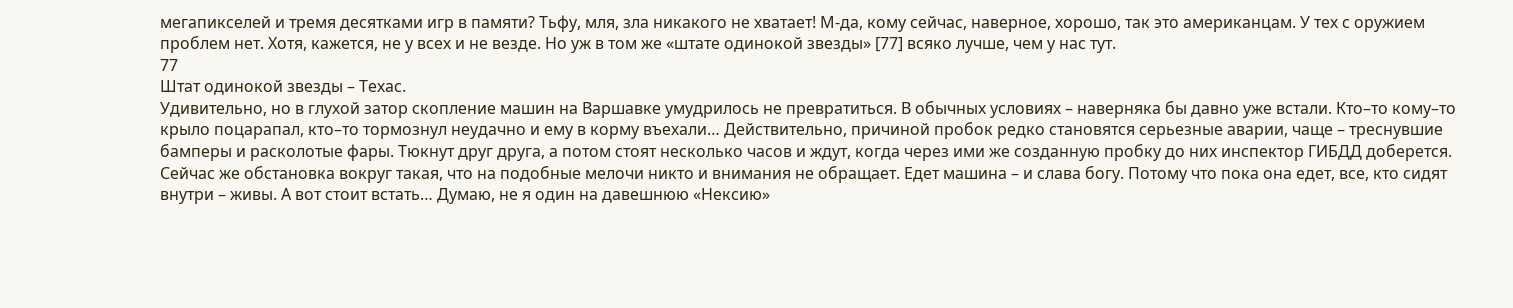мегапикселей и тремя десятками игр в памяти? Тьфу, мля, зла никакого не хватает! М-да, кому сейчас, наверное, хорошо, так это американцам. У тех с оружием проблем нет. Хотя, кажется, не у всех и не везде. Но уж в том же «штате одинокой звезды» [77] всяко лучше, чем у нас тут.
77
Штат одинокой звезды – Техас.
Удивительно, но в глухой затор скопление машин на Варшавке умудрилось не превратиться. В обычных условиях – наверняка бы давно уже встали. Кто–то кому–то крыло поцарапал, кто–то тормознул неудачно и ему в корму въехали… Действительно, причиной пробок редко становятся серьезные аварии, чаще – треснувшие бамперы и расколотые фары. Тюкнут друг друга, а потом стоят несколько часов и ждут, когда через ими же созданную пробку до них инспектор ГИБДД доберется. Сейчас же обстановка вокруг такая, что на подобные мелочи никто и внимания не обращает. Едет машина – и слава богу. Потому что пока она едет, все, кто сидят внутри – живы. А вот стоит встать… Думаю, не я один на давешнюю «Нексию»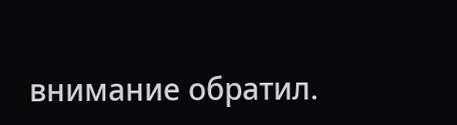внимание обратил.